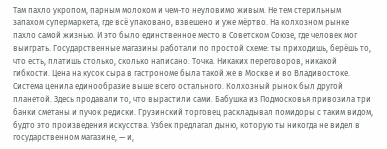Там пахло укропом, парным молоком и чем-то неуловимо живым. Не тем стерильным запахом супермаркета, где всё упаковано, взвешено и уже мёртво. На колхозном рынке пахло самой жизнью. И это было единственное место в Советском Союзе, где человек мог выиграть. Государственные магазины работали по простой схеме: ты приходишь, берёшь то, что есть, платишь столько, сколько написано. Точка. Никаких переговоров, никакой гибкости. Цена на кусок сыра в гастрономе была такой же в Москве и во Владивостоке. Система ценила единообразие выше всего остального. Колхозный рынок был другой планетой. Здесь продавали то, что вырастили сами. Бабушка из Подмосковья привозила три банки сметаны и пучок редиски. Грузинский торговец раскладывал помидоры с таким видом, будто это произведения искусства. Узбек предлагал дыню, которую ты никогда не видел в государственном магазине, — и,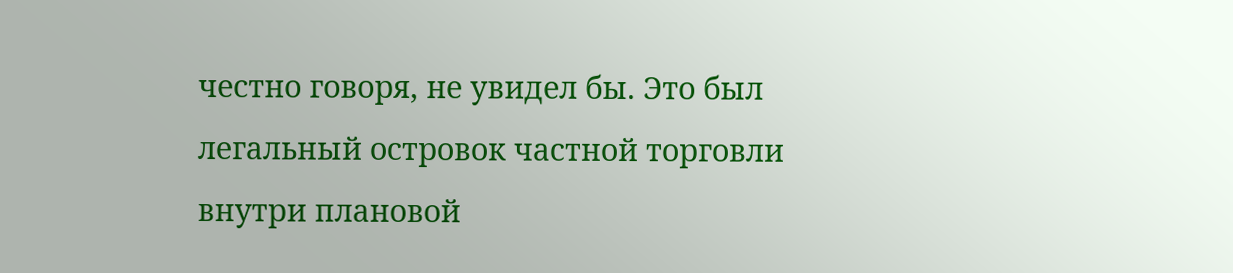честно говоря, не увидел бы. Это был легальный островок частной торговли внутри плановой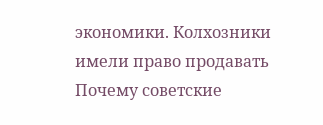экономики. Колхозники имели право продавать
Почему советские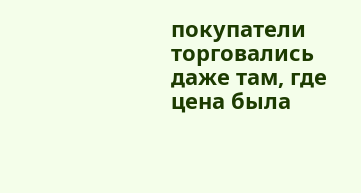покупатели торговались даже там, где цена была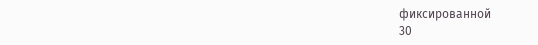фиксированной
30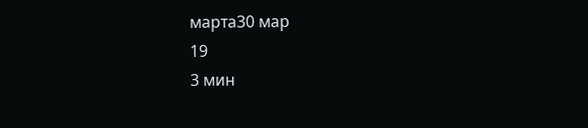марта30 мар
19
3 мин